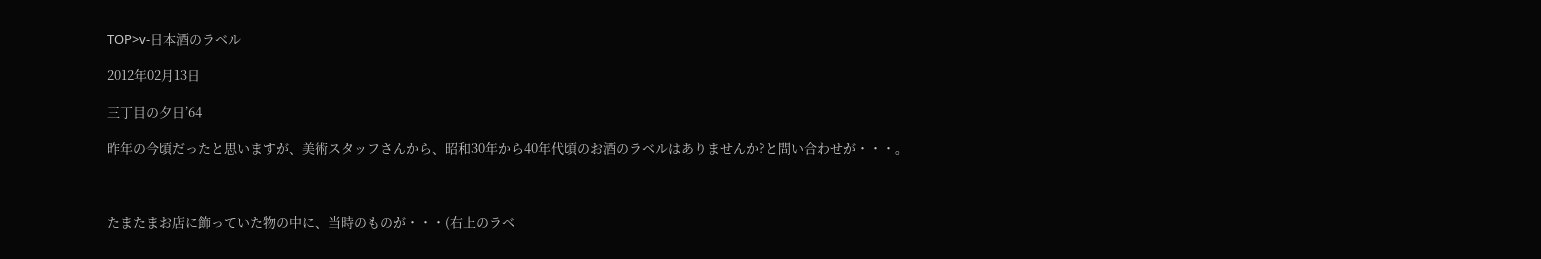TOP>v-日本酒のラベル

2012年02月13日

三丁目の夕日’64

昨年の今頃だったと思いますが、美術スタッフさんから、昭和30年から40年代頃のお酒のラベルはありませんか?と問い合わせが・・・。



たまたまお店に飾っていた物の中に、当時のものが・・・(右上のラベ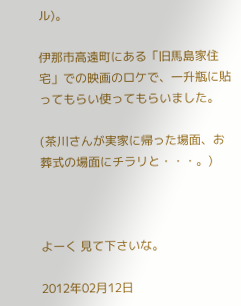ル)。

伊那市高遠町にある「旧馬島家住宅」での映画のロケで、一升瓶に貼ってもらい使ってもらいました。

(茶川さんが実家に帰った場面、お葬式の場面にチラリと・・・。)



よーく 見て下さいな。

2012年02月12日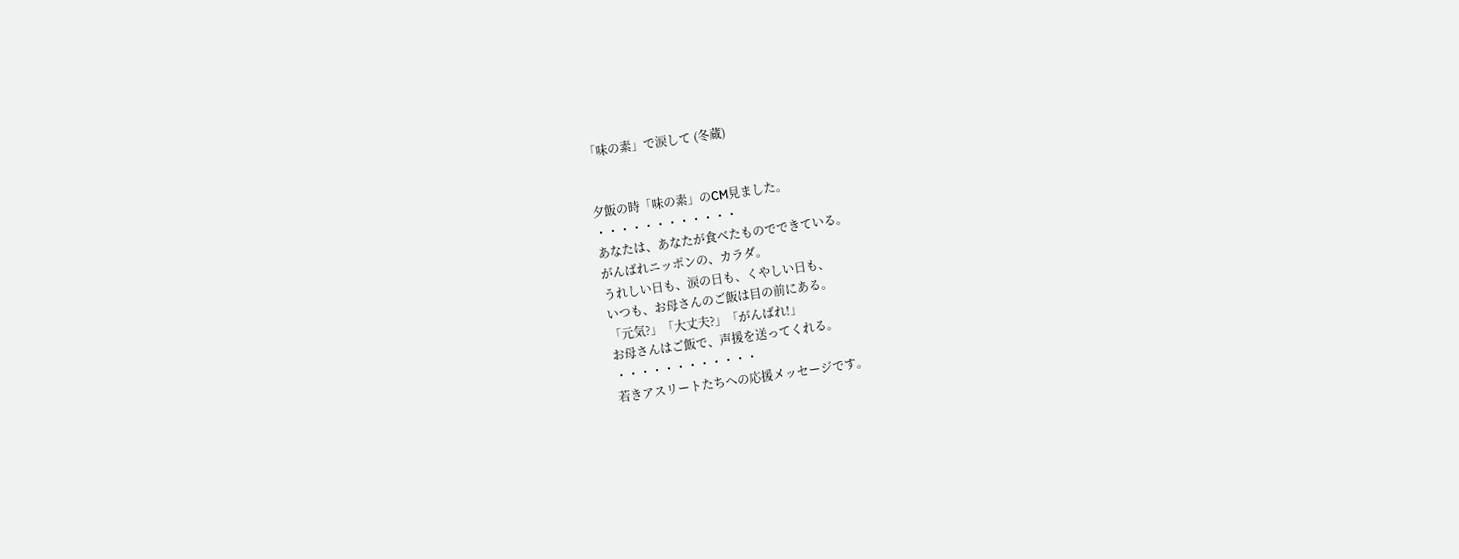「味の素」で涙して (冬蔵)


夕飯の時「味の素」のCM見ました。
・・・・・・・・・・・・
あなたは、あなたが食べたものでできている。
がんばれニッポンの、カラダ。
うれしい日も、涙の日も、くやしい日も、
いつも、お母さんのご飯は目の前にある。
「元気?」「大丈夫?」「がんばれ!」
お母さんはご飯で、声援を送ってくれる。
・・・・・・・・・・・・
若きアスリートたちへの応援メッセージです。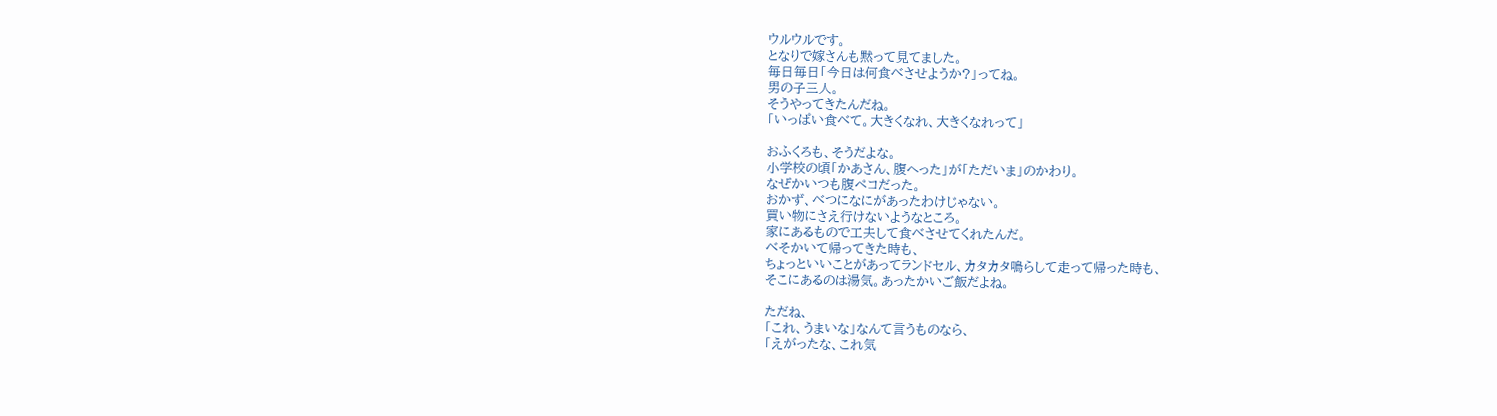ウルウルです。
となりで嫁さんも黙って見てました。
毎日毎日「今日は何食べさせようか?」ってね。
男の子三人。
そうやってきたんだね。
「いっぱい食べて。大きくなれ、大きくなれって」

おふくろも、そうだよな。
小学校の頃「かあさん、腹へった」が「ただいま」のかわり。
なぜかいつも腹ペコだった。
おかず、べつになにがあったわけじゃない。
買い物にさえ行けないようなところ。
家にあるもので工夫して食べさせてくれたんだ。
べそかいて帰ってきた時も、
ちょっといいことがあってランドセル、カタカタ鳴らして走って帰った時も、
そこにあるのは湯気。あったかいご飯だよね。

ただね、
「これ、うまいな」なんて言うものなら、
「えがったな、これ気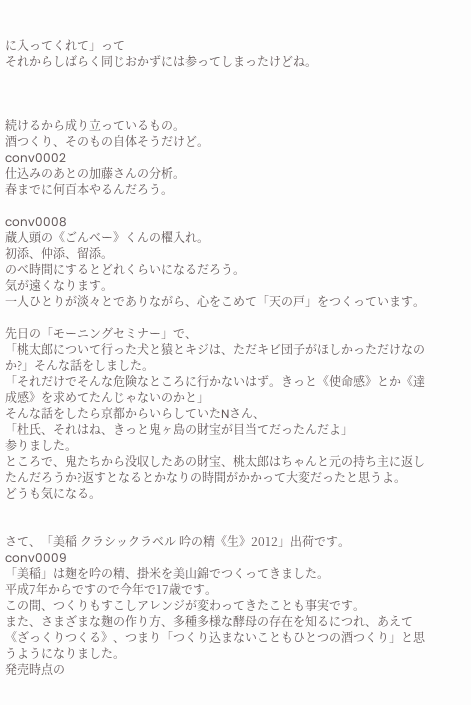に入ってくれて」って
それからしばらく同じおかずには参ってしまったけどね。



続けるから成り立っているもの。
酒つくり、そのもの自体そうだけど。
conv0002
仕込みのあとの加藤さんの分析。
春までに何百本やるんだろう。

conv0008
蔵人頭の《ごんベー》くんの櫂入れ。
初添、仲添、留添。
のべ時間にするとどれくらいになるだろう。
気が遠くなります。
一人ひとりが淡々とでありながら、心をこめて「天の戸」をつくっています。

先日の「モーニングセミナー」で、
「桃太郎について行った犬と猿とキジは、ただキビ団子がほしかっただけなのか?」そんな話をしました。
「それだけでそんな危険なところに行かないはず。きっと《使命感》とか《達成感》を求めてたんじゃないのかと」
そんな話をしたら京都からいらしていたNさん、
「杜氏、それはね、きっと鬼ヶ島の財宝が目当てだったんだよ」
参りました。
ところで、鬼たちから没収したあの財宝、桃太郎はちゃんと元の持ち主に返したんだろうか?返すとなるとかなりの時間がかかって大変だったと思うよ。
どうも気になる。


さて、「美稲 クラシックラベル 吟の精《生》2012」出荷です。
conv0009
「美稲」は麹を吟の精、掛米を美山錦でつくってきました。
平成7年からですので今年で17歳です。
この間、つくりもすこしアレンジが変わってきたことも事実です。
また、さまざまな麹の作り方、多種多様な酵母の存在を知るにつれ、あえて《ざっくりつくる》、つまり「つくり込まないこともひとつの酒つくり」と思うようになりました。
発売時点の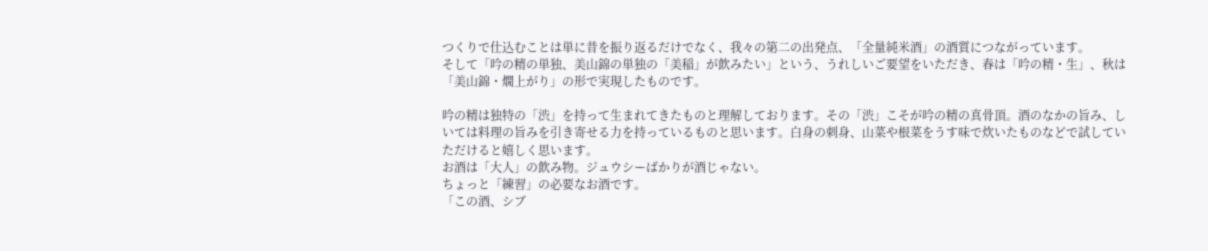つくりで仕込むことは単に昔を振り返るだけでなく、我々の第二の出発点、「全量純米酒」の酒質につながっています。
そして「吟の精の単独、美山錦の単独の「美稲」が飲みたい」という、うれしいご要望をいただき、春は「吟の精・生」、秋は「美山錦・燗上がり」の形で実現したものです。

吟の精は独特の「渋」を持って生まれてきたものと理解しております。その「渋」こそが吟の精の真骨頂。酒のなかの旨み、しいては料理の旨みを引き寄せる力を持っているものと思います。白身の刺身、山菜や根菜をうす味で炊いたものなどで試していただけると嬉しく思います。
お酒は「大人」の飲み物。ジュウシーばかりが酒じゃない。
ちょっと「練習」の必要なお酒です。
「この酒、シブ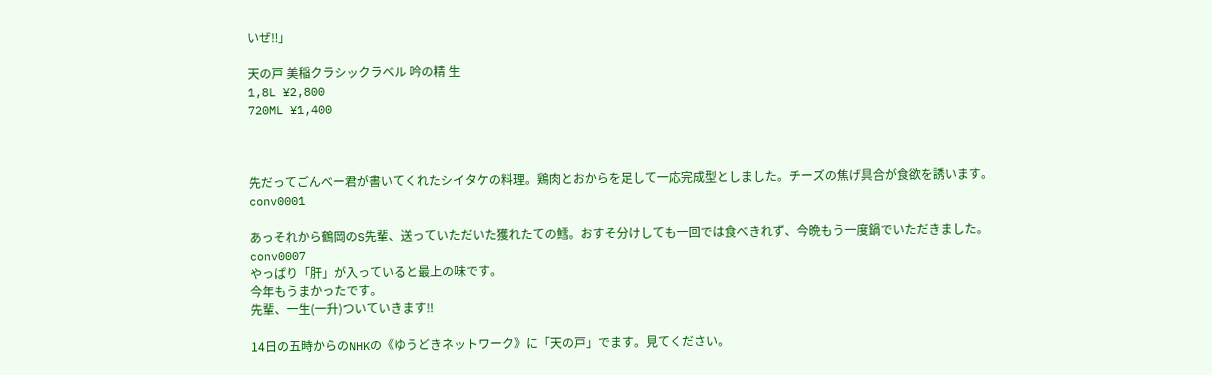いぜ‼」

天の戸 美稲クラシックラベル 吟の精 生
1,8L ¥2,800
720ML ¥1,400



先だってごんべー君が書いてくれたシイタケの料理。鶏肉とおからを足して一応完成型としました。チーズの焦げ具合が食欲を誘います。
conv0001

あっそれから鶴岡のS先輩、送っていただいた獲れたての鱈。おすそ分けしても一回では食べきれず、今晩もう一度鍋でいただきました。
conv0007
やっぱり「肝」が入っていると最上の味です。
今年もうまかったです。
先輩、一生(一升)ついていきます‼

14日の五時からのNHKの《ゆうどきネットワーク》に「天の戸」でます。見てください。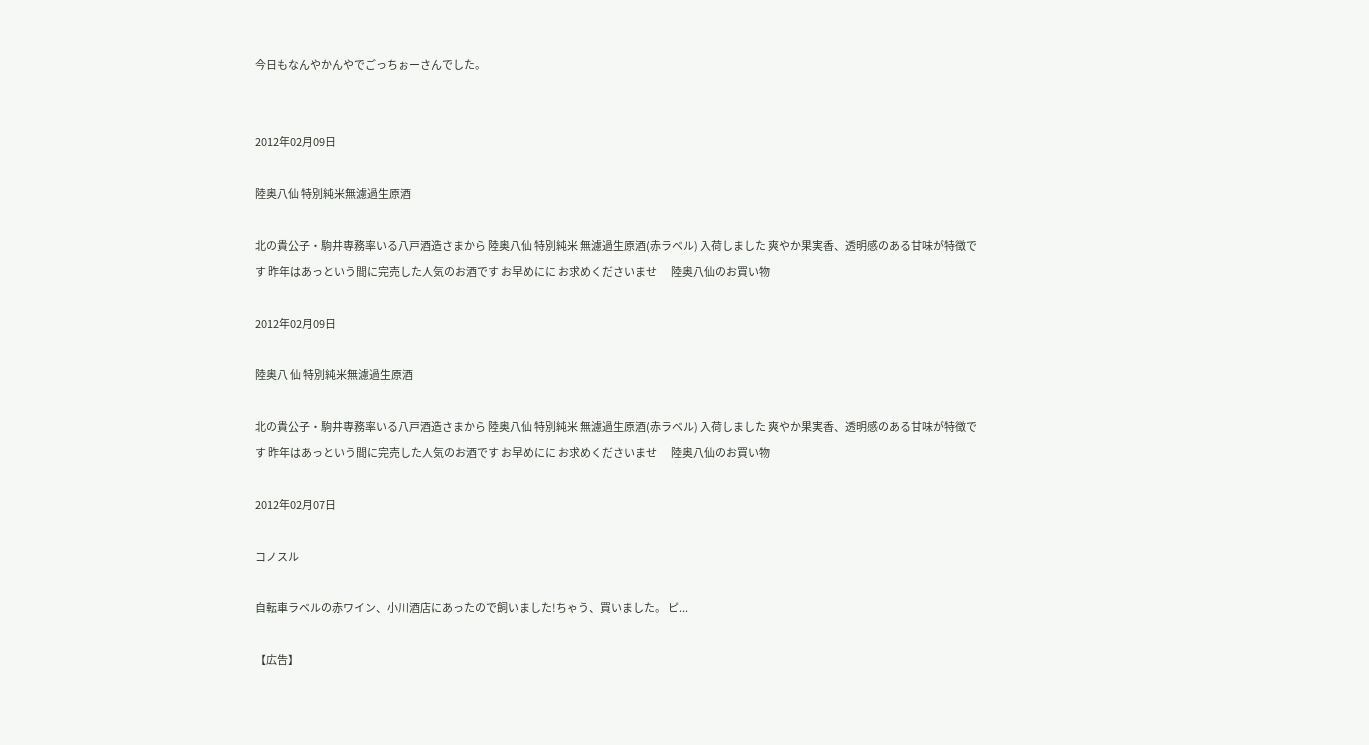今日もなんやかんやでごっちぉーさんでした。


2012年02月09日

陸奥八仙 特別純米無濾過生原酒

北の貴公子・駒井専務率いる八戸酒造さまから 陸奥八仙 特別純米 無濾過生原酒(赤ラベル) 入荷しました 爽やか果実香、透明感のある甘味が特徴です 昨年はあっという間に完売した人気のお酒です お早めにに お求めくださいませ       陸奥八仙のお買い物

2012年02月09日

陸奥八 仙 特別純米無濾過生原酒

北の貴公子・駒井専務率いる八戸酒造さまから 陸奥八仙 特別純米 無濾過生原酒(赤ラベル) 入荷しました 爽やか果実香、透明感のある甘味が特徴です 昨年はあっという間に完売した人気のお酒です お早めにに お求めくださいませ       陸奥八仙のお買い物

2012年02月07日

コノスル

自転車ラベルの赤ワイン、小川酒店にあったので飼いました!ちゃう、買いました。 ピ...

【広告】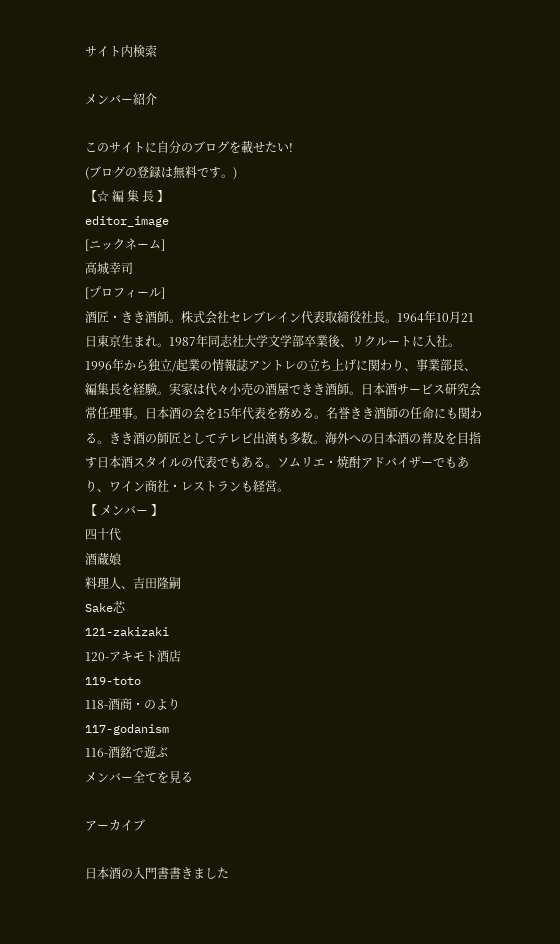サイト内検索

メンバー紹介

このサイトに自分のブログを載せたい!
(ブログの登録は無料です。)
【☆ 編 集 長 】
editor_image
[ニックネーム]
高城幸司
[プロフィール]
酒匠・きき酒師。株式会社セレブレイン代表取締役社長。1964年10月21日東京生まれ。1987年同志社大学文学部卒業後、リクルートに入社。1996年から独立/起業の情報誌アントレの立ち上げに関わり、事業部長、編集長を経験。実家は代々小売の酒屋できき酒師。日本酒サービス研究会常任理事。日本酒の会を15年代表を務める。名誉きき酒師の任命にも関わる。きき酒の師匠としてテレビ出演も多数。海外への日本酒の普及を目指す日本酒スタイルの代表でもある。ソムリエ・焼酎アドバイザーでもあり、ワイン商社・レストランも経営。
【 メンバー 】
四十代
酒蔵娘
料理人、吉田隆嗣
Sake芯
121-zakizaki
120-アキモト酒店
119-toto
118-酒商・のより
117-godanism
116-酒銘で遊ぶ
メンバー全てを見る

アーカイブ

日本酒の入門書書きました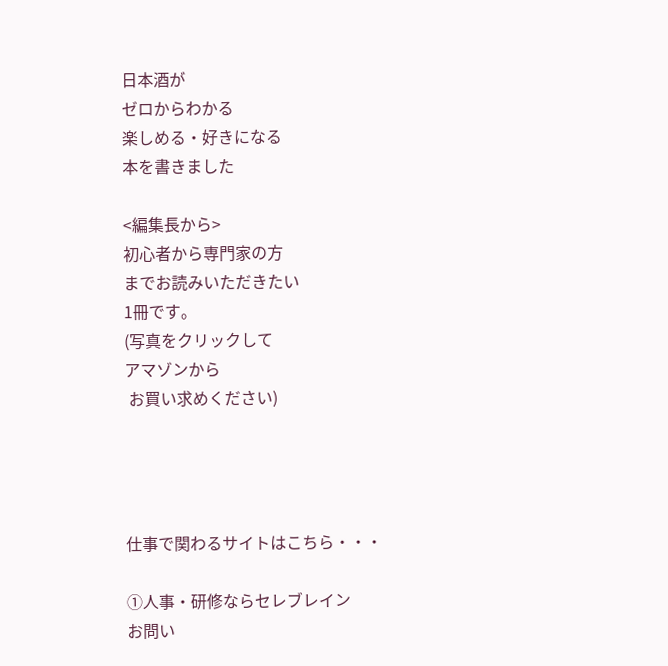日本酒が
ゼロからわかる
楽しめる・好きになる
本を書きました

<編集長から>
初心者から専門家の方
までお読みいただきたい
1冊です。
(写真をクリックして
アマゾンから
 お買い求めください)




仕事で関わるサイトはこちら・・・

①人事・研修ならセレブレイン
お問い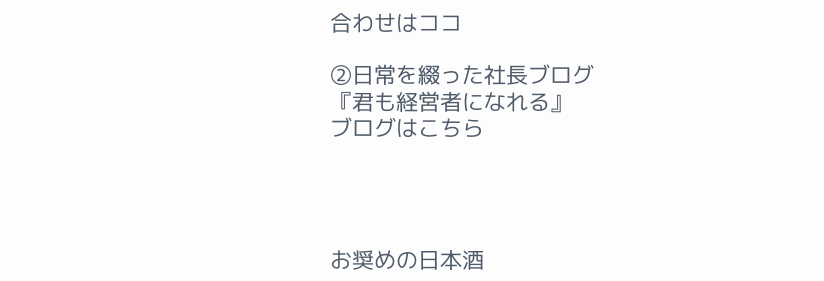合わせはココ

②日常を綴った社長ブログ
『君も経営者になれる』
ブログはこちら




お奨めの日本酒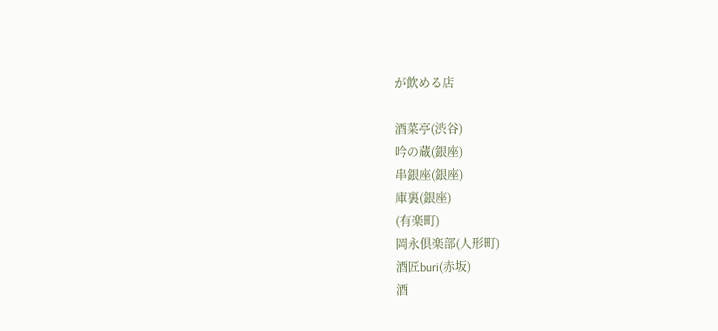が飲める店

酒菜亭(渋谷)
吟の蔵(銀座)
串銀座(銀座)
庫裏(銀座)
(有楽町)
岡永倶楽部(人形町)
酒匠buri(赤坂)
酒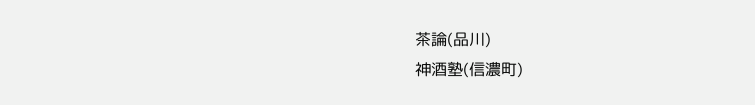茶論(品川)
神酒塾(信濃町)